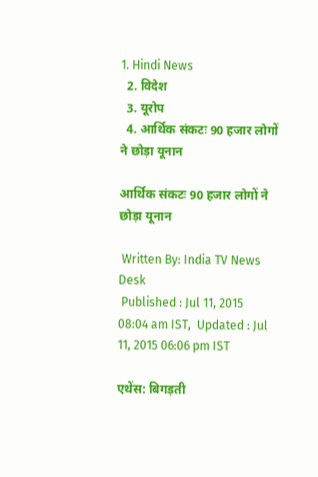1. Hindi News
  2. विदेश
  3. यूरोप
  4. आर्थिक संकटः 90 हजार लोगों ने छोड़ा यूनान

आर्थिक संकटः 90 हजार लोगों ने छोड़ा यूनान

 Written By: India TV News Desk
 Published : Jul 11, 2015 08:04 am IST,  Updated : Jul 11, 2015 06:06 pm IST

एथेंस: बिगड़ती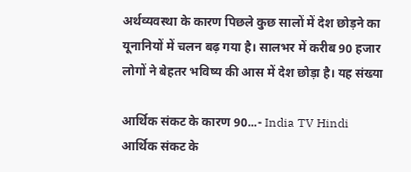अर्थव्यवस्था के कारण पिछले कुछ सालों में देश छोड़ने का यूनानियों में चलन बढ़ गया है। सालभर में करीब 90 हजार लोगों ने बेहतर भविष्य की आस में देश छोड़ा है। यह संख्या

आर्थिक संकट के कारण 90...- India TV Hindi
आर्थिक संकट के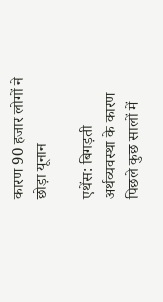कारण 90 हजार लोगों ने छोड़ा यूनान

एथेंस: बिगड़ती अर्थव्यवस्था के कारण पिछले कुछ सालों में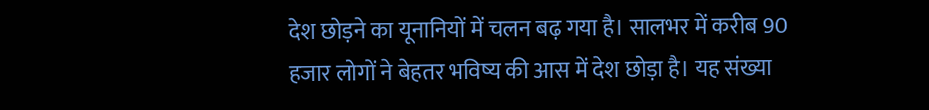देश छोड़ने का यूनानियों में चलन बढ़ गया है। सालभर में करीब 90 हजार लोगों ने बेहतर भविष्य की आस में देश छोड़ा है। यह संख्या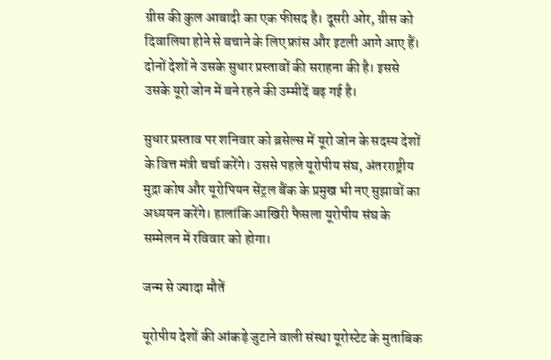ग्रीस की कुल आबादी का एक फीसद है। दूसरी ओर, ग्रीस को दिवालिया होने से बचाने के लिए फ्रांस और इटली आगे आए हैं। दोनों देशों ने उसके सुधार प्रस्तावों की सराहना की है। इससे उसके यूरो जोन में बने रहने की उम्मीदें बढ़ गई है।

सुधार प्रस्ताव पर शनिवार को ब्रसेल्स में यूरो जोन के सदस्य देशों के वित्त मंत्री चर्चा करेंगे। उससे पहले यूरोपीय संघ, अंतरराष्ट्रीय मुद्रा कोष और यूरोपियन सेंट्रल बैंक के प्रमुख भी नए सुझावों का अध्ययन करेंगे। हालांकि आखिरी फैसला यूरोपीय संघ के सम्मेलन में रविवार को होगा।

जन्म से ज्यादा मौतें

यूरोपीय देशों की आंकड़े जुटाने वाली संस्था यूरोस्टेट के मुताबिक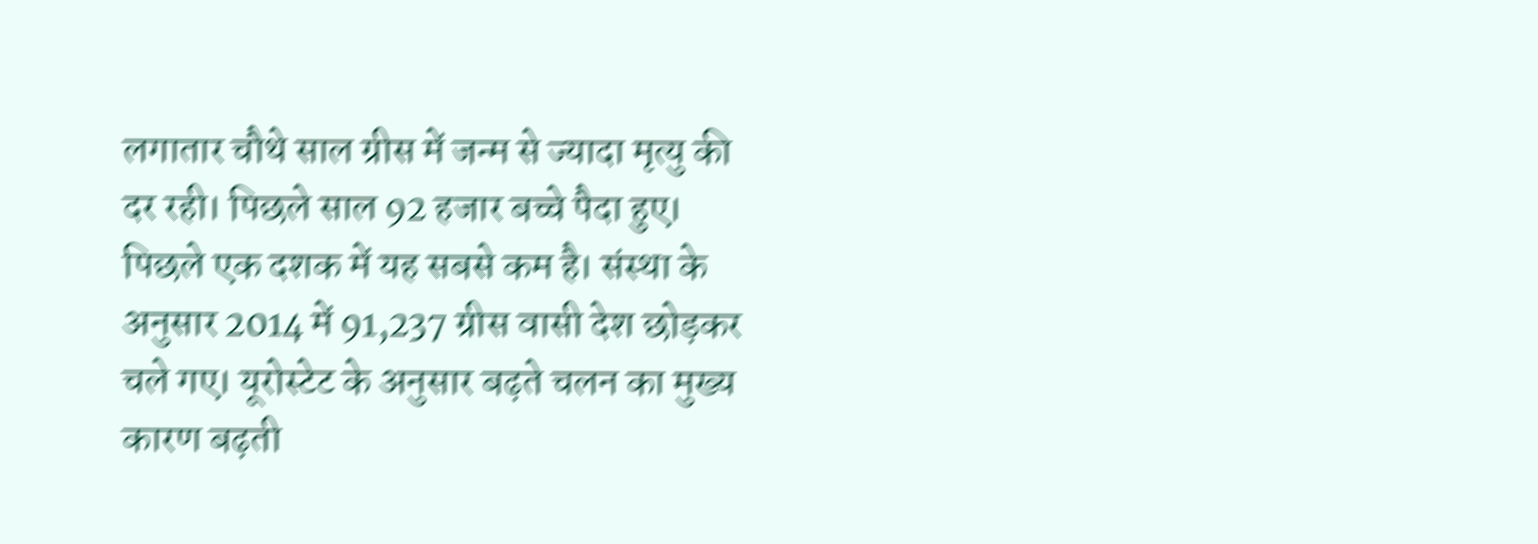लगातार चौथे साल ग्रीस में जन्म से ज्यादा मृत्यु की दर रही। पिछले साल 92 हजार बच्चे पैदा हुए। पिछले एक दशक में यह सबसे कम है। संस्था के अनुसार 2014 में 91,237 ग्रीस वासी देश छोड़कर चले गए। यूरोस्टेट के अनुसार बढ़ते चलन का मुख्य कारण बढ़ती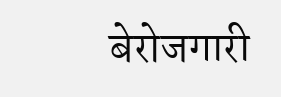बेरोजगारी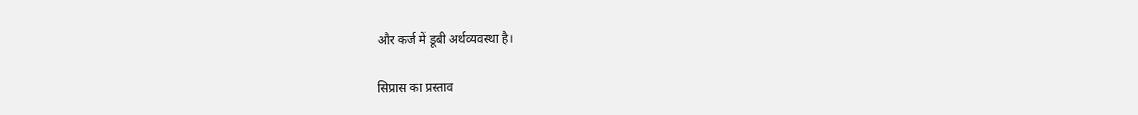और कर्ज में डूबी अर्थव्यवस्था है।

सिप्रास का प्रस्ताव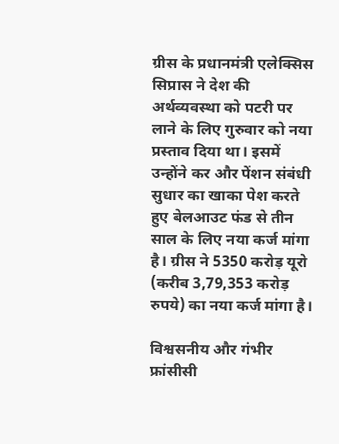ग्रीस के प्रधानमंत्री एलेक्सिस सिप्रास ने देश की अर्थव्यवस्था को पटरी पर लाने के लिए गुरुवार को नया प्रस्ताव दिया था। इसमें उन्होंने कर और पेंशन संबंधी सुधार का खाका पेश करते हुए बेलआउट फंड से तीन साल के लिए नया कर्ज मांगा है। ग्रीस ने 5350 करोड़ यूरो (करीब 3,79,353 करोड़ रुपये) का नया कर्ज मांगा है।

विश्वसनीय और गंभीर
फ्रांसीसी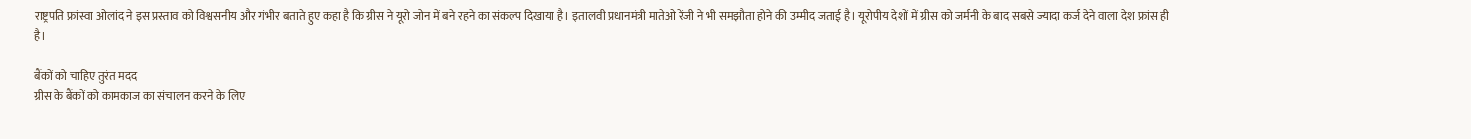राष्ट्रपति फ्रांस्वा ओलांद ने इस प्रस्ताव को विश्वसनीय और गंभीर बताते हुए कहा है कि ग्रीस ने यूरो जोन में बने रहने का संकल्प दिखाया है। इतालवी प्रधानमंत्री मातेओ रेंजी ने भी समझौता होने की उम्मीद जताई है। यूरोपीय देशों में ग्रीस को जर्मनी के बाद सबसे ज्यादा कर्ज देने वाला देश फ्रांस ही है।

बैंकों को चाहिए तुरंत मदद
ग्रीस के बैंकों को कामकाज का संचालन करने के लिए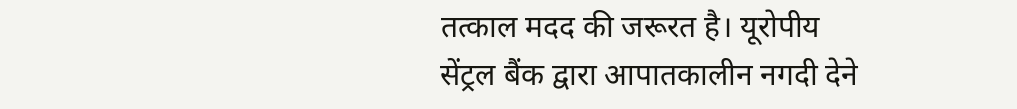तत्काल मदद की जरूरत है। यूरोपीय सेंट्रल बैंक द्वारा आपातकालीन नगदी देने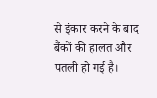से इंकार करने के बाद बैंकों की हालत और पतली हो गई है।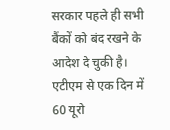सरकार पहले ही सभी बैंकों को बंद रखने के आदेश दे चुकी है। एटीएम से एक दिन में 60 यूरो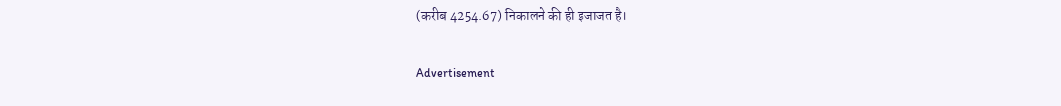(करीब 4254.67) निकालने की ही इजाजत है।

Advertisement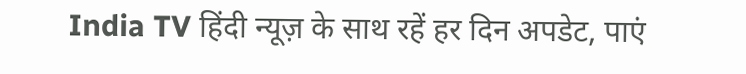India TV हिंदी न्यूज़ के साथ रहें हर दिन अपडेट, पाएं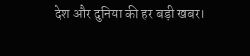देश और दुनिया की हर बड़ी खबर।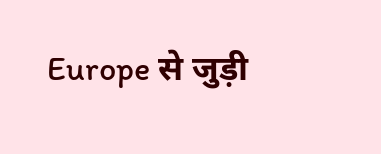Europe से जुड़ी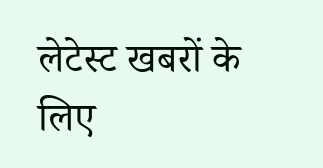लेटेस्ट खबरों के लिए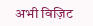अभी विज़िट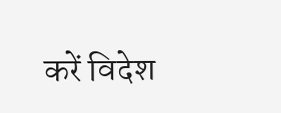करें विदेश